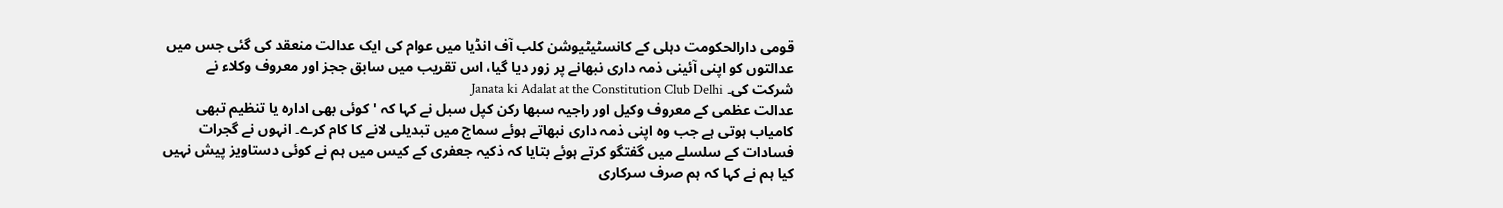قومی دارالحکومت دہلی کے کانسٹیٹیوشن کلب آف انڈیا میں عوام کی ایک عدالت منعقد کی گئی جس میں عدالتوں کو اپنی آئینی ذمہ داری نبھانے پر زور دیا گیا، اس تقریب میں سابق ججز اور معروف وکلاء نے شرکت کی۔ Janata ki Adalat at the Constitution Club Delhi
عدالت عظمی کے معروف وکیل اور راجیہ سبھا رکن کپل سبل نے کہا کہ 'کوئی بھی ادارہ یا تنظیم تبھی کامیاب ہوتی ہے جب وہ اپنی ذمہ داری نبھاتے ہوئے سماج میں تبدیلی لانے کا کام کرے۔ انہوں نے گجرات فسادات کے سلسلے میں گفتگو کرتے ہوئے بتایا کہ ذکیہ جعفری کے کیس میں ہم نے کوئی دستاویز پیش نہیں کیا ہم نے کہا کہ ہم صرف سرکاری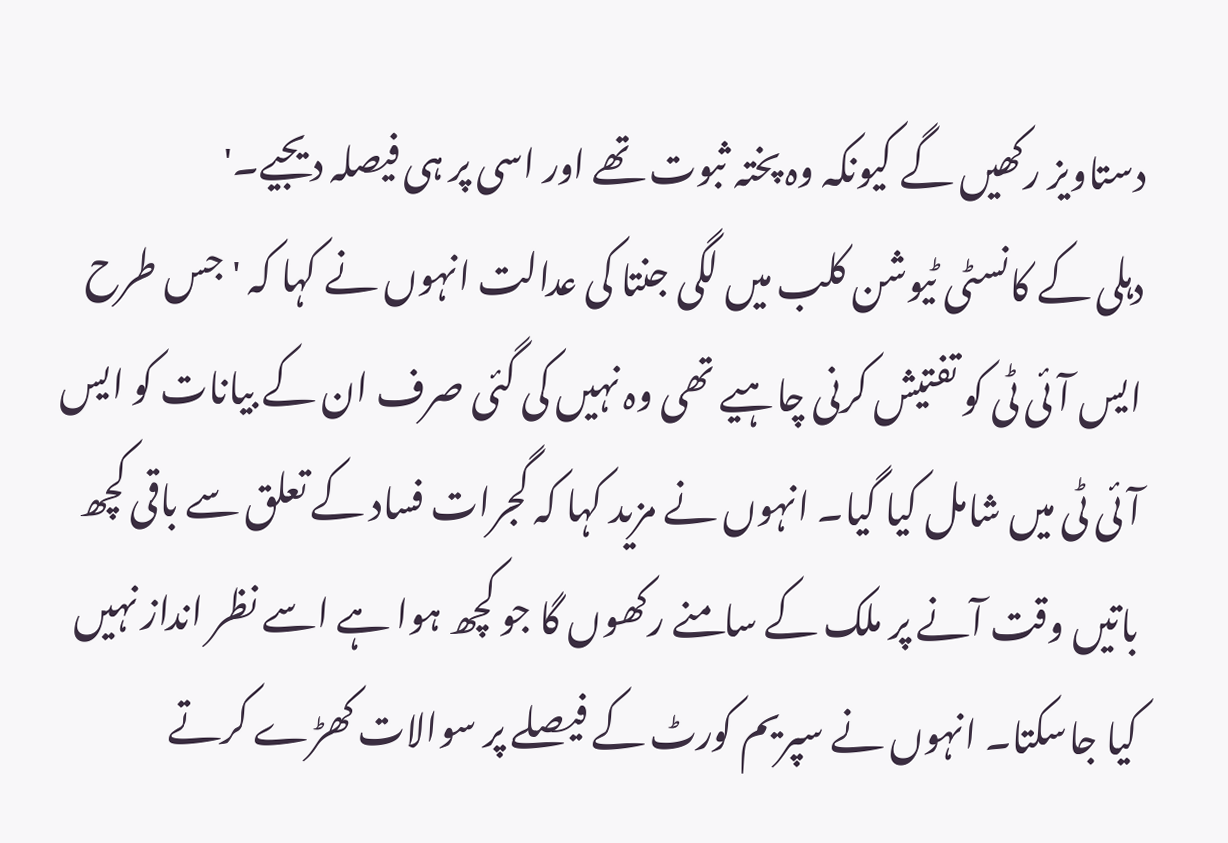دستاویز رکھیں گے کیونکہ وہ پختہ ثبوت تھے اور اسی پر ہی فیصلہ دیجیے۔'
دہلی کے کانسٹی ٹیوشن کلب میں لگی جنتا کی عدالت انہوں نے کہا کہ 'جس طرح ایس آئی ٹی کو تفتیش کرنی چاہیے تھی وہ نہیں کی گئی صرف ان کے بیانات کو ایس آئی ٹی میں شامل کیا گیا۔ انہوں نے مزید کہا کہ گجرات فساد کے تعلق سے باقی کچھ باتیں وقت آنے پر ملک کے سامنے رکھوں گا جو کچھ ہوا ہے اسے نظر انداز نہیں کیا جاسکتا۔ انہوں نے سپریم کورٹ کے فیصلے پر سوالات کھڑے کرتے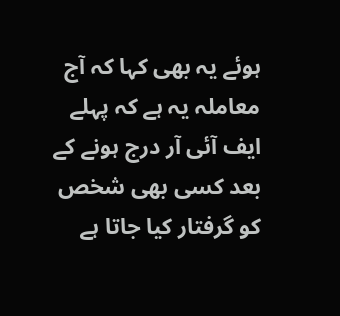ہوئے یہ بھی کہا کہ آج معاملہ یہ ہے کہ پہلے ایف آئی آر درج ہونے کے بعد کسی بھی شخص کو گرفتار کیا جاتا ہے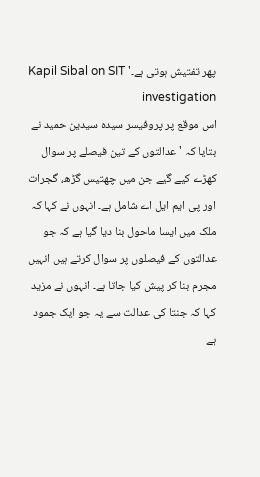پھر تفتیش ہوتی ہے۔' Kapil Sibal on SIT investigation
اس موقع پر پروفیسر سیدہ سیدین حمید نے بتایا کہ 'عدالتوں کے تین فیصلے پر سوال کھڑے کیے گیے جن میں چھتیس گڑھ، گجرات اور پی ایم ایل اے شامل ہے۔ انہوں نے کہا کہ ملک میں ایسا ماحول بنا دیا گیا ہے کہ جو عدالتوں کے فیصلوں پر سوال کرتے ہیں انہیں مجرم بنا کر پیش کیا جاتا ہے۔ انہوں نے مزید کہا کہ جنتا کی عدالت سے یہ جو ایک جمود ہے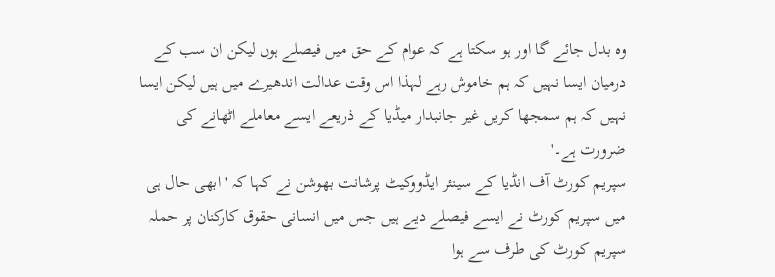وہ بدل جائے گا اور ہو سکتا ہے کہ عوام کے حق میں فیصلے ہوں لیکن ان سب کے درمیان ایسا نہیں کہ ہم خاموش رہے لہذا اس وقت عدالت اندھیرے میں ہیں لیکن ایسا نہیں کہ ہم سمجھا کریں غیر جانبدار میڈیا کے ذریعے ایسے معاملے اٹھانے کی ضرورت ہے۔'
سپریم کورٹ آف انڈیا کے سینئر ایڈووکیٹ پرشانت بھوشن نے کہا کہ 'ابھی حال ہی میں سپریم کورٹ نے ایسے فیصلے دیے ہیں جس میں انسانی حقوق کارکنان پر حملہ سپریم کورٹ کی طرف سے ہوا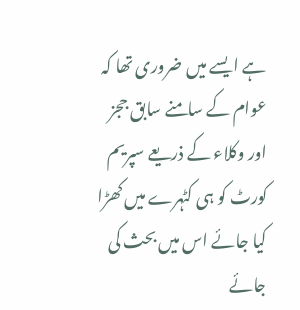ہے ایسے میں ضروری تھا کہ عوام کے سامنے سابق ججز اور وکلاء کے ذریعے سپریم کورٹ کو ہی کٹہرے میں کھڑا کیا جائے اس میں بحث کی جائے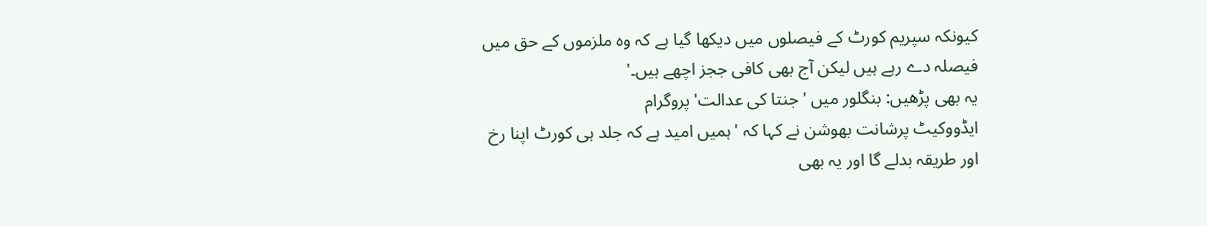کیونکہ سپریم کورٹ کے فیصلوں میں دیکھا گیا ہے کہ وہ ملزموں کے حق میں فیصلہ دے رہے ہیں لیکن آج بھی کافی ججز اچھے ہیں۔'
یہ بھی پڑھیں: بنگلور میں 'جنتا کی عدالت' پروگرام
ایڈووکیٹ پرشانت بھوشن نے کہا کہ 'ہمیں امید ہے کہ جلد ہی کورٹ اپنا رخ اور طریقہ بدلے گا اور یہ بھی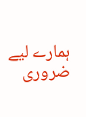ہمارے لیے ضروری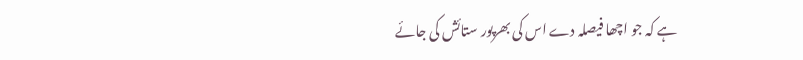ہے کہ جو اچھا فیصلہ دے اس کی بھرپور ستائش کی جائے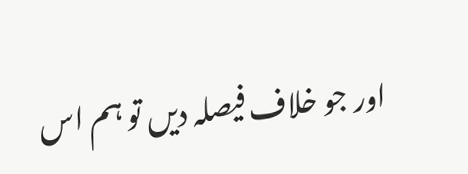اور جو خلاف فیصلہ دیں تو ہم اس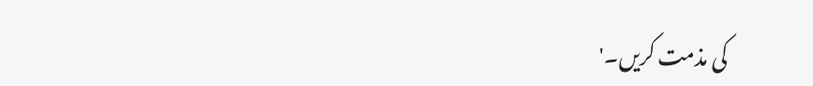کی مذمت کریں۔'